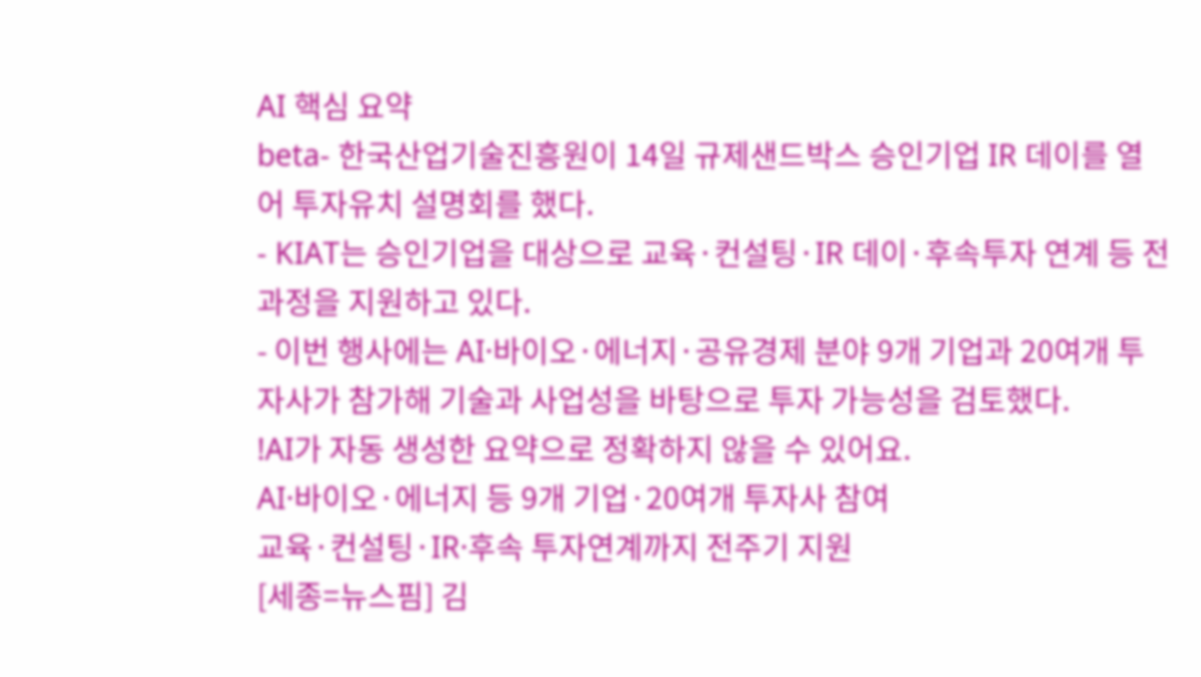AI 핵심 요약
beta- 한국산업기술진흥원이 14일 규제샌드박스 승인기업 IR 데이를 열어 투자유치 설명회를 했다.
- KIAT는 승인기업을 대상으로 교육·컨설팅·IR 데이·후속투자 연계 등 전 과정을 지원하고 있다.
- 이번 행사에는 AI·바이오·에너지·공유경제 분야 9개 기업과 20여개 투자사가 참가해 기술과 사업성을 바탕으로 투자 가능성을 검토했다.
!AI가 자동 생성한 요약으로 정확하지 않을 수 있어요.
AI·바이오·에너지 등 9개 기업·20여개 투자사 참여
교육·컨설팅·IR·후속 투자연계까지 전주기 지원
[세종=뉴스핌] 김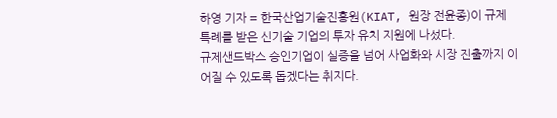하영 기자 = 한국산업기술진흥원(KIAT, 원장 전윤종)이 규제 특례를 받은 신기술 기업의 투자 유치 지원에 나섰다.
규제샌드박스 승인기업이 실증을 넘어 사업화와 시장 진출까지 이어질 수 있도록 돕겠다는 취지다.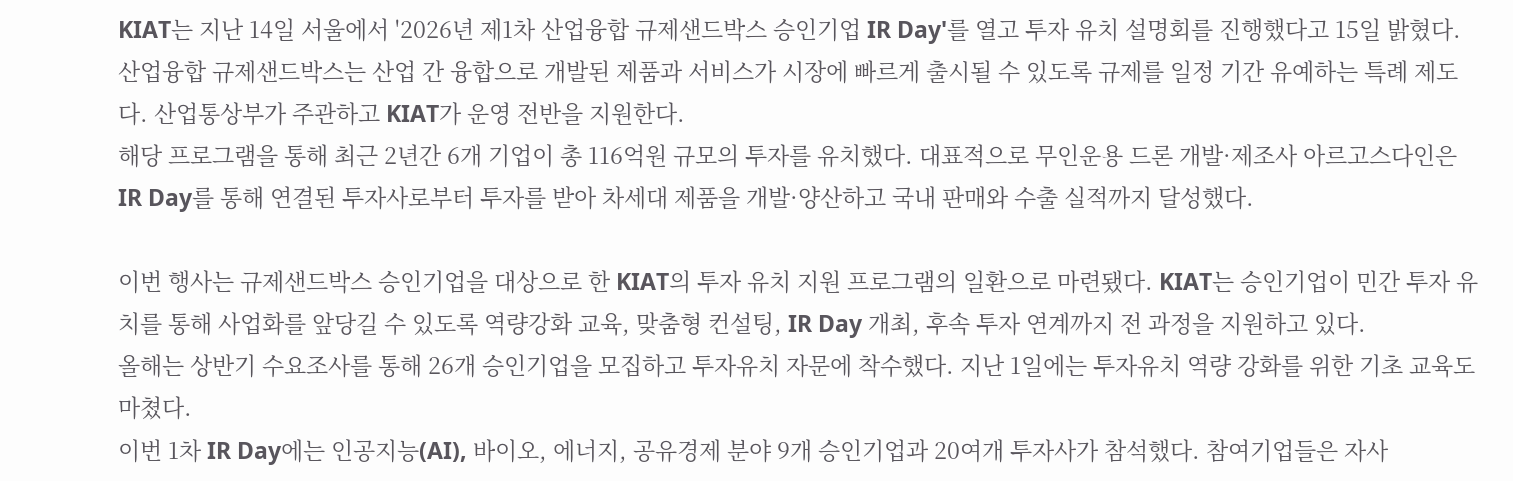KIAT는 지난 14일 서울에서 '2026년 제1차 산업융합 규제샌드박스 승인기업 IR Day'를 열고 투자 유치 설명회를 진행했다고 15일 밝혔다.
산업융합 규제샌드박스는 산업 간 융합으로 개발된 제품과 서비스가 시장에 빠르게 출시될 수 있도록 규제를 일정 기간 유예하는 특례 제도다. 산업통상부가 주관하고 KIAT가 운영 전반을 지원한다.
해당 프로그램을 통해 최근 2년간 6개 기업이 총 116억원 규모의 투자를 유치했다. 대표적으로 무인운용 드론 개발·제조사 아르고스다인은 IR Day를 통해 연결된 투자사로부터 투자를 받아 차세대 제품을 개발·양산하고 국내 판매와 수출 실적까지 달성했다.

이번 행사는 규제샌드박스 승인기업을 대상으로 한 KIAT의 투자 유치 지원 프로그램의 일환으로 마련됐다. KIAT는 승인기업이 민간 투자 유치를 통해 사업화를 앞당길 수 있도록 역량강화 교육, 맞춤형 컨설팅, IR Day 개최, 후속 투자 연계까지 전 과정을 지원하고 있다.
올해는 상반기 수요조사를 통해 26개 승인기업을 모집하고 투자유치 자문에 착수했다. 지난 1일에는 투자유치 역량 강화를 위한 기초 교육도 마쳤다.
이번 1차 IR Day에는 인공지능(AI), 바이오, 에너지, 공유경제 분야 9개 승인기업과 20여개 투자사가 참석했다. 참여기업들은 자사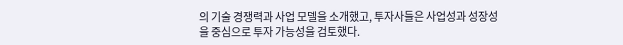의 기술 경쟁력과 사업 모델을 소개했고, 투자사들은 사업성과 성장성을 중심으로 투자 가능성을 검토했다.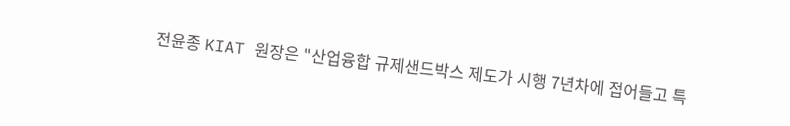전윤종 KIAT 원장은 "산업융합 규제샌드박스 제도가 시행 7년차에 접어들고 특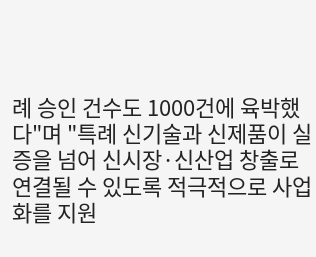례 승인 건수도 1000건에 육박했다"며 "특례 신기술과 신제품이 실증을 넘어 신시장·신산업 창출로 연결될 수 있도록 적극적으로 사업화를 지원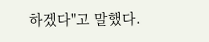하겠다"고 말했다.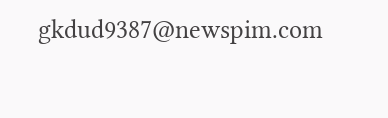gkdud9387@newspim.com